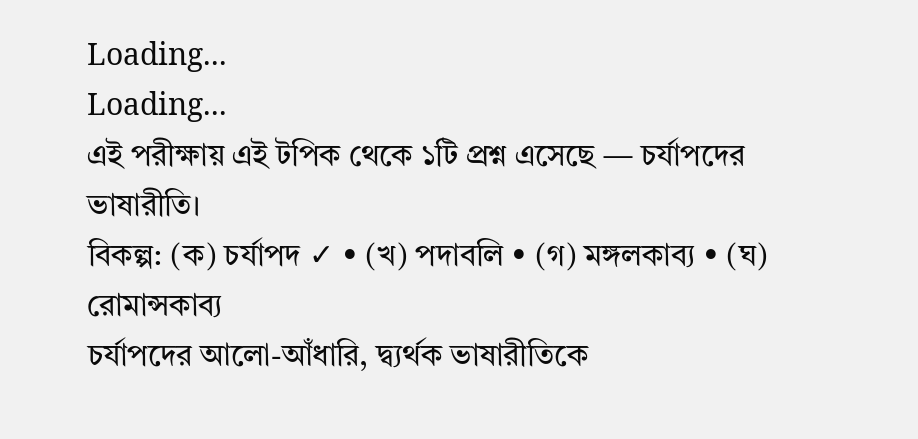Loading...
Loading...
এই পরীক্ষায় এই টপিক থেকে ১টি প্রশ্ন এসেছে — চর্যাপদের ভাষারীতি।
বিকল্প: (ক) চর্যাপদ ✓ • (খ) পদাবলি • (গ) মঙ্গলকাব্য • (ঘ) রোমান্সকাব্য
চর্যাপদের আলো-আঁধারি, দ্ব্যর্থক ভাষারীতিকে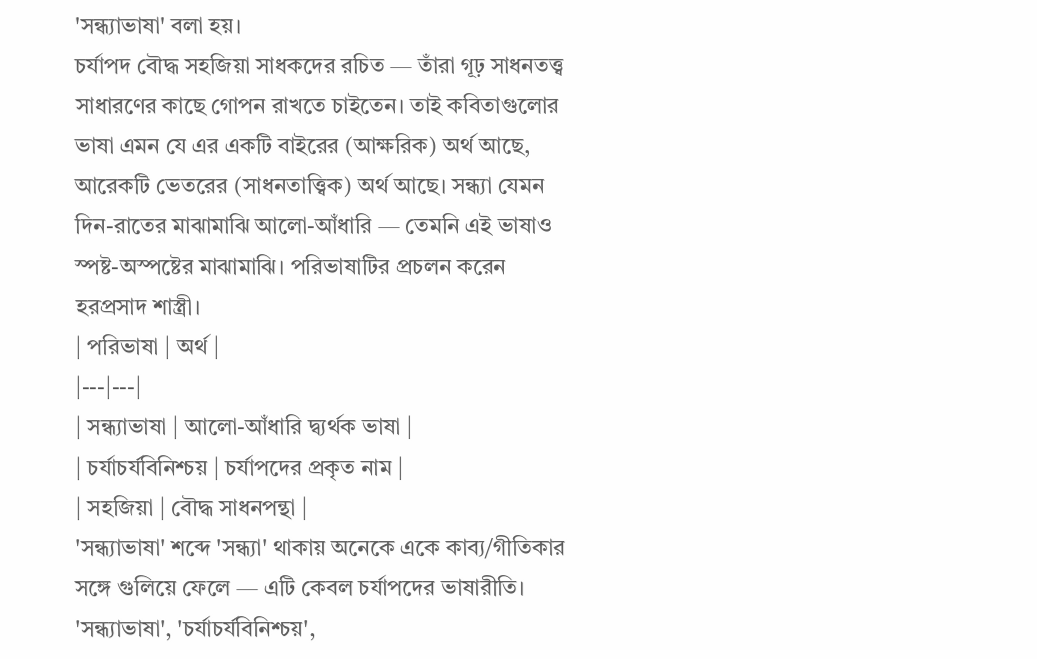'সন্ধ্যাভাষা' বলা হয়।
চর্যাপদ বৌদ্ধ সহজিয়া সাধকদের রচিত — তাঁরা গূঢ় সাধনতত্ত্ব সাধারণের কাছে গোপন রাখতে চাইতেন। তাই কবিতাগুলোর ভাষা এমন যে এর একটি বাইরের (আক্ষরিক) অর্থ আছে, আরেকটি ভেতরের (সাধনতাত্ত্বিক) অর্থ আছে। সন্ধ্যা যেমন দিন-রাতের মাঝামাঝি আলো-আঁধারি — তেমনি এই ভাষাও স্পষ্ট-অস্পষ্টের মাঝামাঝি। পরিভাষাটির প্রচলন করেন হরপ্রসাদ শাস্ত্রী।
| পরিভাষা | অর্থ |
|---|---|
| সন্ধ্যাভাষা | আলো-আঁধারি দ্ব্যর্থক ভাষা |
| চর্যাচর্যবিনিশ্চয় | চর্যাপদের প্রকৃত নাম |
| সহজিয়া | বৌদ্ধ সাধনপন্থা |
'সন্ধ্যাভাষা' শব্দে 'সন্ধ্যা' থাকায় অনেকে একে কাব্য/গীতিকার সঙ্গে গুলিয়ে ফেলে — এটি কেবল চর্যাপদের ভাষারীতি।
'সন্ধ্যাভাষা', 'চর্যাচর্যবিনিশ্চয়',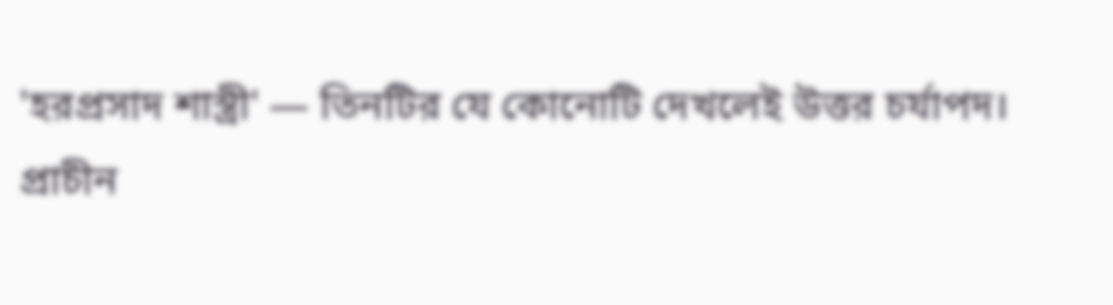'হরপ্রসাদ শাস্ত্রী' — তিনটির যে কোনোটি দেখলেই উত্তর চর্যাপদ।
প্রাচীন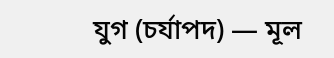যুগ (চর্যাপদ) — মূল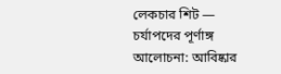লেকচার শিট — চর্যাপদের পূর্ণাঙ্গ আলোচনা: আবিষ্কার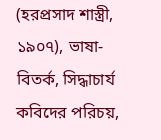(হরপ্রসাদ শাস্ত্রী, ১৯০৭), ভাষা-বিতর্ক, সিদ্ধাচার্য কবিদের পরিচয়,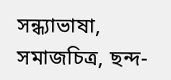সন্ধ্যাভাষা, সমাজচিত্র, ছন্দ-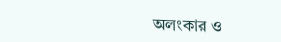অলংকার ও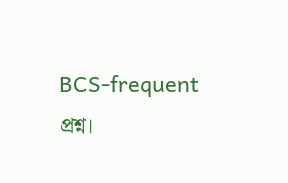BCS-frequent প্রশ্ন।